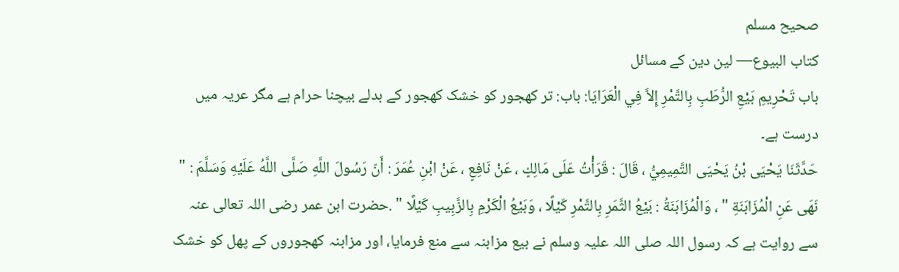صحيح مسلم
كتاب البيوع— لین دین کے مسائل
باب تَحْرِيمِ بَيْعِ الرُّطَبِ بِالتَّمْرِ إِلاَّ فِي الْعَرَايَا: باب: تر کھجور کو خشک کھجور کے بدلے بیچنا حرام ہے مگر عریہ میں درست ہے۔
حَدَّثَنَا يَحْيَى بْنُ يَحْيَى التَّمِيمِيُّ ، قَالَ : قَرَأْتُ عَلَى مَالِكٍ ، عَنْ نَافِعٍ ، عَنْ ابْنِ عُمَرَ : أَنّ رَسُولَ اللَّهِ صَلَّى اللَّهُ عَلَيْهِ وَسَلَّمَ : " نَهَى عَنِ الْمُزَابَنَةِ " ، وَالْمُزَابَنَةُ : بَيْعُ الثَّمَرِ بِالتَّمْرِ كَيْلًا ، وَبَيْعُ الْكَرْمِ بِالزَّبِيبِ كَيْلًا " .حضرت ابن عمر رضی اللہ تعالی عنہ سے روایت ہے کہ رسول اللہ صلی اللہ علیہ وسلم نے بیع مزابنہ سے منع فرمایا، اور مزابنہ کھجوروں کے پھل کو خشک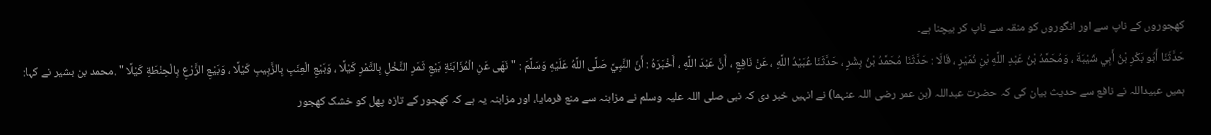کھجوروں کے ناپ سے اور انگوروں کو منقہ سے ناپ کر بیچنا ہے۔
حَدَّثَنَا أَبُو بَكْرِ بْنُ أَبِي شَيْبَةَ ، وَمُحَمَّدُ بْنُ عَبْدِ اللَّهِ بْنِ نُمَيْرٍ ، قَالَا : حَدَّثَنَا مُحَمَّدُ بْنُ بِشْرٍ ، حَدَّثَنَا عُبَيْدُ اللَّهِ ، عَنْ نَافِعٍ ، أَنَّ عَبْدَ اللَّهِ ، أَخْبَرَهُ : أَنّ النَّبِيَّ صَلَّى اللَّهُ عَلَيْهِ وَسَلَّمَ : " نَهَى عَنِ الْمُزَابَنَةِ بَيْعِ ثَمَرِ النَّخْلِ بِالتَّمْرِ كَيْلًا ، وَبَيْعِ الْعِنَبِ بِالزَّبِيبِ كَيْلًا ، وَبَيْعِ الزَّرْعِ بِالْحِنْطَةِ كَيْلًا " .محمد بن بشیر نے کہا: ہمیں عبیداللہ نے نافع سے حدیث بیان کی کہ حضرت عبداللہ (بن عمر رضی اللہ عنہما) نے انہیں خبر دی کہ نبی صلی اللہ علیہ وسلم نے مزابنہ سے منع فرمایا، اور مزابنہ یہ ہے کہ کھجور کے تازہ پھل کو خشک کھجور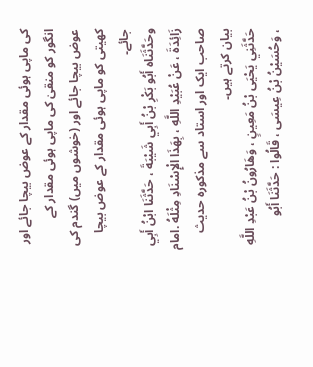کی ماپی ہوئی مقدار کے عوض بیچا جائے اور انگور کو منقیٰ کی ماپی ہوئی مقدار کے عوض بیچا جائے اور (خوشوں میں) گندم کی کھیتی کو ماپی ہوئی مقدار کے عوض بیچا جائے۔
وحَدَّثَنَاه أَبُو بَكْرِ بْنُ أَبِي شَيْبَةَ ، حَدَّثَنَا ابْنُ أَبِي زَائِدَةَ ، عَنْ عُبَيْدِ اللَّهِ ، بِهَذَا الْإِسْنَادِ مِثْلَهُ .امام صاحب ایک اور استاد سے مذکورہ حدیث بیان کرتے ہیں۔
حَدَّثَنِي يَحْيَى بْنُ مَعِينٍ ، وَهَارُونُ بْنُ عَبْدِ اللَّهِ ، وَحُسَيْنُ بْنُ عِيسَى ، قَالُوا : حَدَّثَنَا أَبُو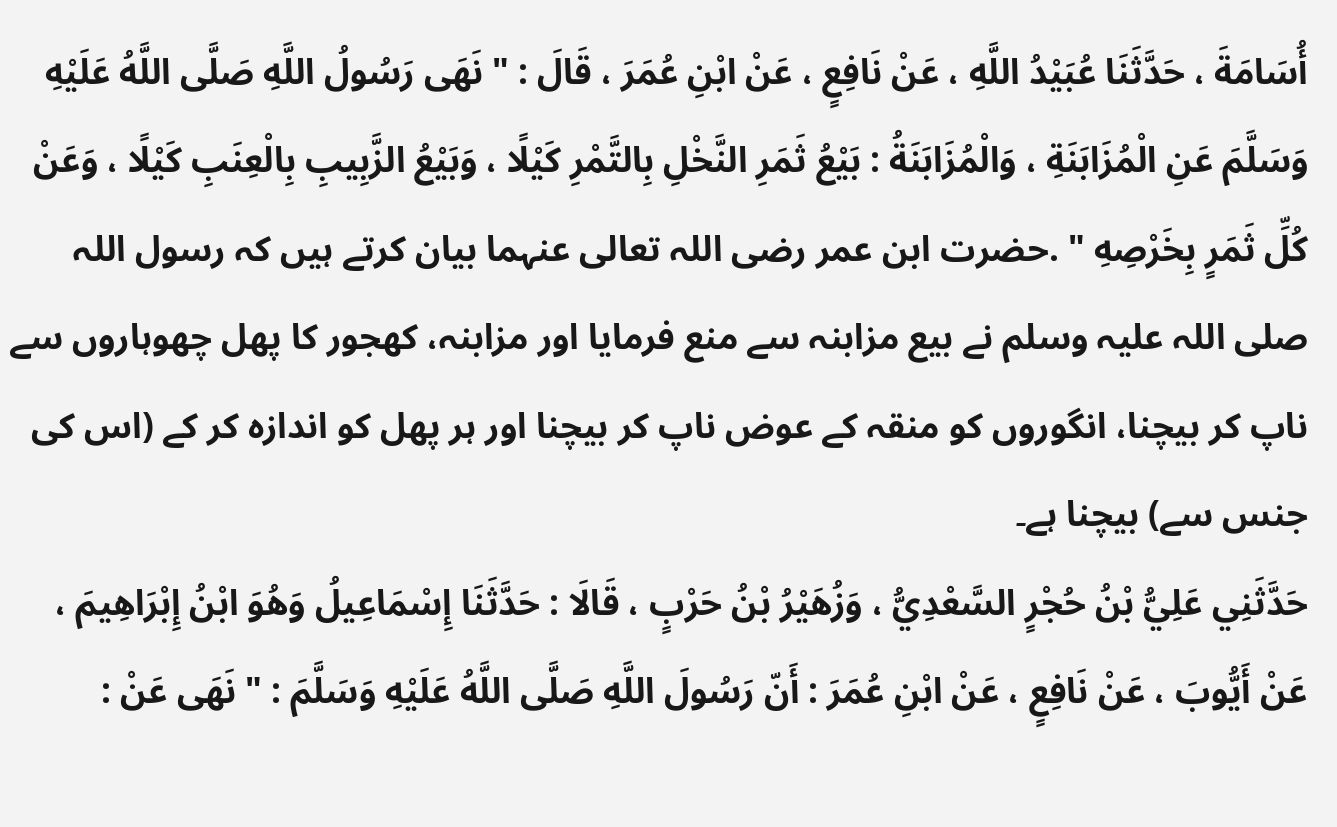أُسَامَةَ ، حَدَّثَنَا عُبَيْدُ اللَّهِ ، عَنْ نَافِعٍ ، عَنْ ابْنِ عُمَرَ ، قَالَ : " نَهَى رَسُولُ اللَّهِ صَلَّى اللَّهُ عَلَيْهِ وَسَلَّمَ عَنِ الْمُزَابَنَةِ ، وَالْمُزَابَنَةُ : بَيْعُ ثَمَرِ النَّخْلِ بِالتَّمْرِ كَيْلًا ، وَبَيْعُ الزَّبِيبِ بِالْعِنَبِ كَيْلًا ، وَعَنْ كُلِّ ثَمَرٍ بِخَرْصِهِ " .حضرت ابن عمر رضی اللہ تعالی عنہما بیان کرتے ہیں کہ رسول اللہ صلی اللہ علیہ وسلم نے بیع مزابنہ سے منع فرمایا اور مزابنہ، کھجور کا پھل چھوہاروں سے ناپ کر بیچنا، انگوروں کو منقہ کے عوض ناپ کر بیچنا اور ہر پھل کو اندازہ کر کے (اس کی جنس سے) بیچنا ہے۔
حَدَّثَنِي عَلِيُّ بْنُ حُجْرٍ السَّعْدِيُّ ، وَزُهَيْرُ بْنُ حَرْبٍ ، قَالَا : حَدَّثَنَا إِسْمَاعِيلُ وَهُوَ ابْنُ إِبْرَاهِيمَ ، عَنْ أَيُّوبَ ، عَنْ نَافِعٍ ، عَنْ ابْنِ عُمَرَ : أَنّ رَسُولَ اللَّهِ صَلَّى اللَّهُ عَلَيْهِ وَسَلَّمَ : " نَهَى عَنْ :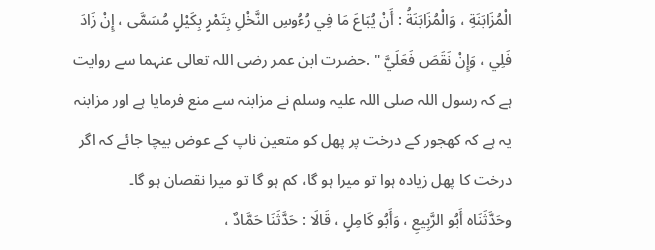الْمُزَابَنَةِ ، وَالْمُزَابَنَةُ : أَنْ يُبَاعَ مَا فِي رُءُوسِ النَّخْلِ بِتَمْرٍ بِكَيْلٍ مُسَمَّى ، إِنْ زَادَ فَلِي ، وَإِنْ نَقَصَ فَعَلَيَّ " .حضرت ابن عمر رضی اللہ تعالی عنہما سے روایت ہے کہ رسول اللہ صلی اللہ علیہ وسلم نے مزابنہ سے منع فرمایا ہے اور مزابنہ یہ ہے کہ کھجور کے درخت پر پھل کو متعین ناپ کے عوض بیچا جائے کہ اگر درخت کا پھل زیادہ ہوا تو میرا ہو گا، کم ہو گا تو میرا نقصان ہو گا۔
وحَدَّثَنَاه أَبُو الرَّبِيعِ ، وَأَبُو كَامِلٍ ، قَالَا : حَدَّثَنَا حَمَّادٌ ،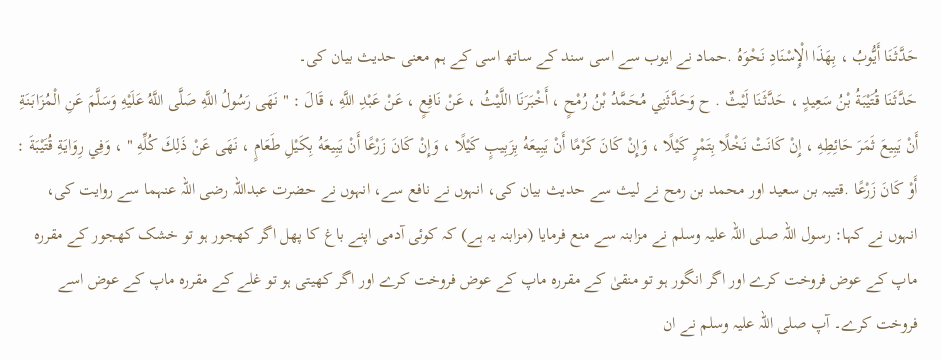حَدَّثَنَا أَيُّوبُ ، بِهَذَا الْإِسْنَادِ نَحْوَهُ .حماد نے ایوب سے اسی سند کے ساتھ اسی کے ہم معنی حدیث بیان کی۔
حَدَّثَنَا قُتَيْبَةُ بْنُ سَعِيدٍ ، حَدَّثَنَا لَيْثٌ . ح وَحَدَّثَنِي مُحَمَّدُ بْنُ رُمْحٍ ، أَخْبَرَنَا اللَّيْثُ ، عَنْ نَافِعٍ ، عَنْ عَبْدِ اللَّهِ ، قَالَ : " نَهَى رَسُولُ اللَّهِ صَلَّى اللَّهُ عَلَيْهِ وَسَلَّمَ عَنِ الْمُزَابَنَةِ أَنْ يَبِيعَ ثَمَرَ حَائِطِهِ ، إِنْ كَانَتْ نَخْلًا بِتَمْرٍ كَيْلًا ، وَإِنْ كَانَ كَرْمًا أَنْ يَبِيعَهُ بِزَبِيبٍ كَيْلًا ، وَإِنْ كَانَ زَرْعًا أَنْ يَبِيعَهُ بِكَيْلِ طَعَامٍ ، نَهَى عَنْ ذَلِكَ كُلِّهِ " ، وَفِي رِوَايَةِ قُتَيْبَةَ : أَوْ كَانَ زَرْعًا .قتیبہ بن سعید اور محمد بن رمح نے لیث سے حدیث بیان کی، انہوں نے نافع سے، انہوں نے حضرت عبداللہ رضی اللہ عنہما سے روایت کی، انہوں نے کہا: رسول اللہ صلی اللہ علیہ وسلم نے مزابنہ سے منع فرمایا (مزابنہ یہ ہے) کہ کوئی آدمی اپنے باغ کا پھل اگر کھجور ہو تو خشک کھجور کے مقررہ ماپ کے عوض فروخت کرے اور اگر انگور ہو تو منقیٰ کے مقررہ ماپ کے عوض فروخت کرے اور اگر کھیتی ہو تو غلے کے مقررہ ماپ کے عوض اسے فروخت کرے۔ آپ صلی اللہ علیہ وسلم نے ان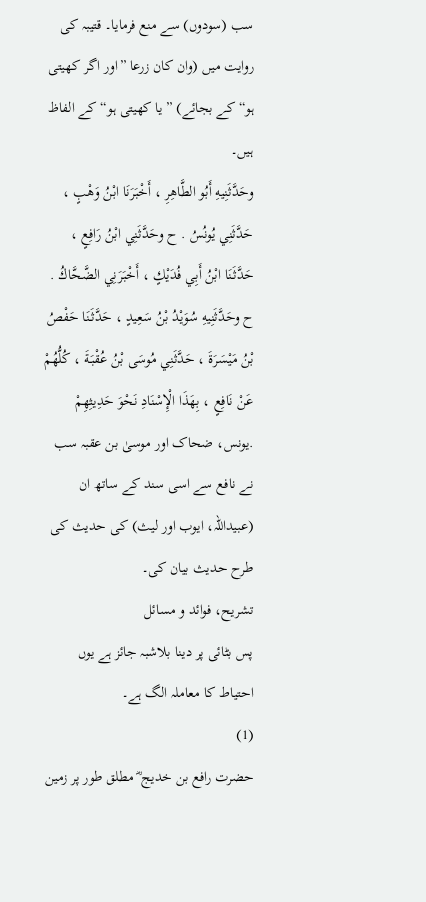سب (سودوں) سے منع فرمایا۔ قتیبہ کی روایت میں (وان کان زرعا ”اور اگر کھیتی ہو“ کے بجائے) ”یا کھیتی ہو“ کے الفاظ ہیں۔
وحَدَّثَنِيهِ أَبُو الطَّاهِرِ ، أَخْبَرَنَا ابْنُ وَهْبٍ ، حَدَّثَنِي يُونُسُ . ح وحَدَّثَنِي ابْنُ رَافِعٍ ، حَدَّثَنَا ابْنُ أَبِي فُدَيْكٍ ، أَخْبَرَنِي الضَّحَّاكُ . ح وحَدَّثَنِيهِ سُوَيْدُ بْنُ سَعِيدٍ ، حَدَّثَنَا حَفْصُ بْنُ مَيْسَرَةَ ، حَدَّثَنِي مُوسَى بْنُ عُقْبَةَ ، كُلُّهُمْ عَنْ نَافِعٍ ، بِهَذَا الْإِسْنَادِ نَحْوَ حَدِيثِهِمْ .یونس، ضحاک اور موسیٰ بن عقبہ سب نے نافع سے اسی سند کے ساتھ ان (عبیداللہ، ایوب اور لیث) کی حدیث کی طرح حدیث بیان کی۔
تشریح، فوائد و مسائل
پس بٹائی پر دینا بلاشبہ جائز ہے یوں احتیاط کا معاملہ الگ ہے۔
(1)
حضرت رافع بن خدیج ؓ مطلق طور پر زمین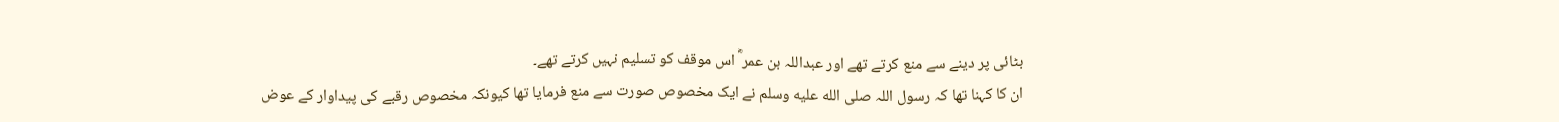بٹائی پر دینے سے منع کرتے تھے اور عبداللہ بن عمر ؓ اس موقف کو تسلیم نہیں کرتے تھے۔
ان کا کہنا تھا کہ رسول اللہ صلى الله عليه وسلم نے ایک مخصوص صورت سے منع فرمایا تھا کیونکہ مخصوص رقبے کی پیداوار کے عوض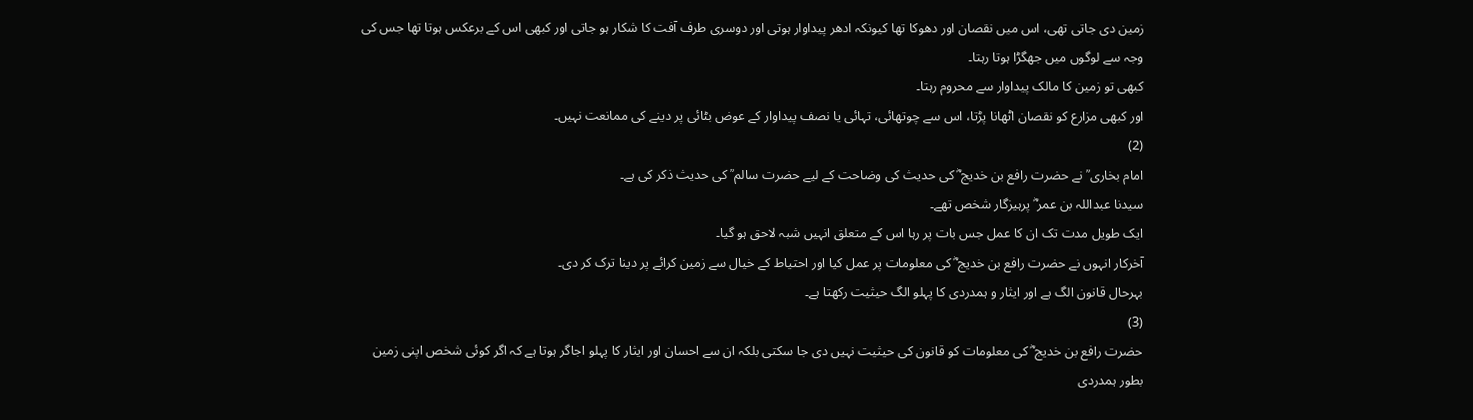زمین دی جاتی تھی، اس میں نقصان اور دھوکا تھا کیونکہ ادھر پیداوار ہوتی اور دوسری طرف آفت کا شکار ہو جاتی اور کبھی اس کے برعکس ہوتا تھا جس کی وجہ سے لوگوں میں جھگڑا ہوتا رہتا۔
کبھی تو زمین کا مالک پیداوار سے محروم رہتا۔
اور کبھی مزارع کو نقصان اٹھانا پڑتا، اس سے چوتھائی، تہائی یا نصف پیداوار کے عوض بٹائی پر دینے کی ممانعت نہیں۔
(2)
امام بخاری ؒ نے حضرت رافع بن خدیج ؓ کی حدیث کی وضاحت کے لیے حضرت سالم ؒ کی حدیث ذکر کی ہے۔
سیدنا عبداللہ بن عمر ؓ پرہیزگار شخص تھے۔
ایک طویل مدت تک ان کا عمل جس بات پر رہا اس کے متعلق انہیں شبہ لاحق ہو گیا۔
آخرکار انہوں نے حضرت رافع بن خدیج ؓ کی معلومات پر عمل کیا اور احتیاط کے خیال سے زمین کرائے پر دینا ترک کر دی۔
بہرحال قانون الگ ہے اور ایثار و ہمدردی کا پہلو الگ حیثیت رکھتا ہے۔
(3)
حضرت رافع بن خدیج ؓ کی معلومات کو قانون کی حیثیت نہیں دی جا سکتی بلکہ ان سے احسان اور ایثار کا پہلو اجاگر ہوتا ہے کہ اگر کوئی شخص اپنی زمین بطور ہمدردی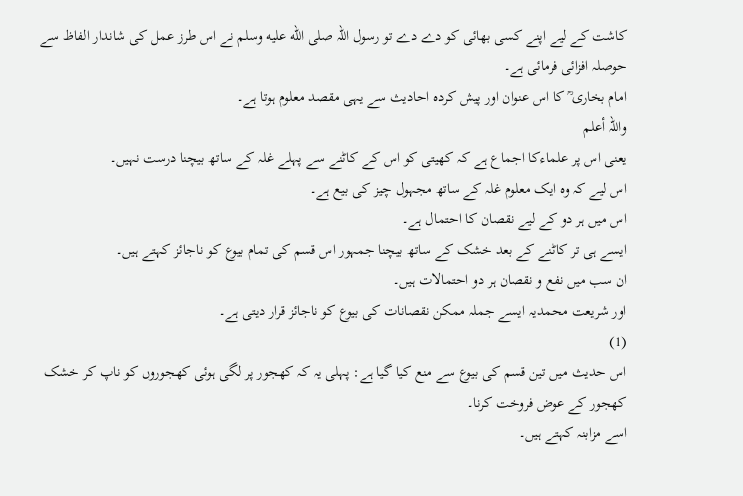کاشت کے لیے اپنے کسی بھائی کو دے دے تو رسول اللہ صلى الله عليه وسلم نے اس طرز عمل کی شاندار الفاظ سے حوصلہ افزائی فرمائی ہے۔
امام بخاری ؒ کا اس عنوان اور پیش کردہ احادیث سے یہی مقصد معلوم ہوتا ہے۔
واللہ أعلم
یعنی اس پر علماءکا اجماع ہے کہ کھیتی کو اس کے کاٹنے سے پہلے غلہ کے ساتھ بیچنا درست نہیں۔
اس لیے کہ وہ ایک معلوم غلہ کے ساتھ مجہول چیز کی بیع ہے۔
اس میں ہر دو کے لیے نقصان کا احتمال ہے۔
ایسے ہی تر کاٹنے کے بعد خشک کے ساتھ بیچنا جمہور اس قسم کی تمام بیوع کو ناجائز کہتے ہیں۔
ان سب میں نفع و نقصان ہر دو احتمالات ہیں۔
اور شریعت محمدیہ ایسے جملہ ممکن نقصانات کی بیوع کو ناجائز قرار دیتی ہے۔
(1)
اس حدیث میں تین قسم کی بیوع سے منع کیا گیا ہے: پہلی یہ کہ کھجور پر لگی ہوئی کھجوروں کو ناپ کر خشک کھجور کے عوض فروخت کرنا۔
اسے مزابنہ کہتے ہیں۔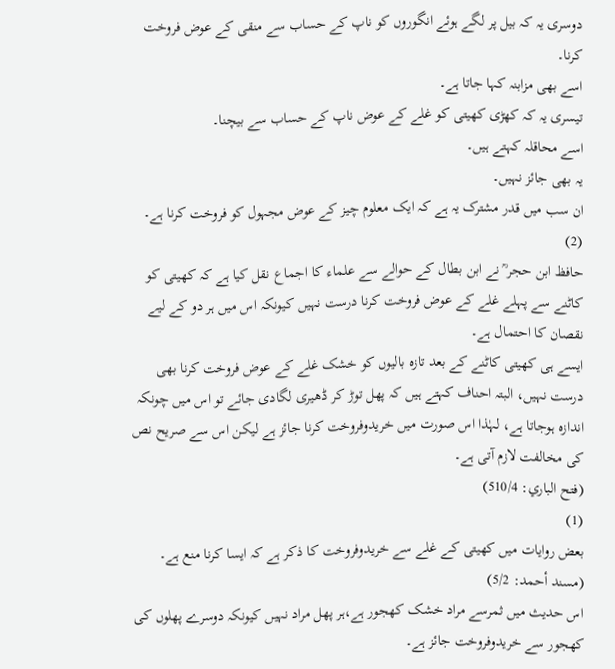دوسری یہ کہ بیل پر لگے ہوئے انگوروں کو ناپ کے حساب سے منقی کے عوض فروخت کرنا۔
اسے بھی مزابنہ کہا جاتا ہے۔
تیسری یہ کہ کھڑی کھیتی کو غلے کے عوض ناپ کے حساب سے بیچنا۔
اسے محاقلہ کہتے ہیں۔
یہ بھی جائز نہیں۔
ان سب میں قدر مشترک یہ ہے کہ ایک معلوم چیز کے عوض مجہول کو فروخت کرنا ہے۔
(2)
حافظ ابن حجر ؒ نے ابن بطال کے حوالے سے علماء کا اجماع نقل کیا ہے کہ کھیتی کو کاٹنے سے پہلے غلے کے عوض فروخت کرنا درست نہیں کیونکہ اس میں ہر دو کے لیے نقصان کا احتمال ہے۔
ایسے ہی کھیتی کاٹنے کے بعد تازہ بالیوں کو خشک غلے کے عوض فروخت کرنا بھی درست نہیں، البتہ احناف کہتے ہیں کہ پھل توڑ کر ڈھیری لگادی جائے تو اس میں چونکہ اندازہ ہوجاتا ہے، لہٰذا اس صورت میں خریدوفروخت کرنا جائز ہے لیکن اس سے صریح نص کی مخالفت لازم آتی ہے۔
(فتح الباري: 510/4)
(1)
بعض روایات میں کھیتی کے غلے سے خریدوفروخت کا ذکر ہے کہ ایسا کرنا منع ہے۔
(مسند أحمد: 5/2)
اس حدیث میں ثمرسے مراد خشک کھجور ہے،ہر پھل مراد نہیں کیونکہ دوسرے پھلوں کی کھجور سے خریدوفروخت جائز ہے۔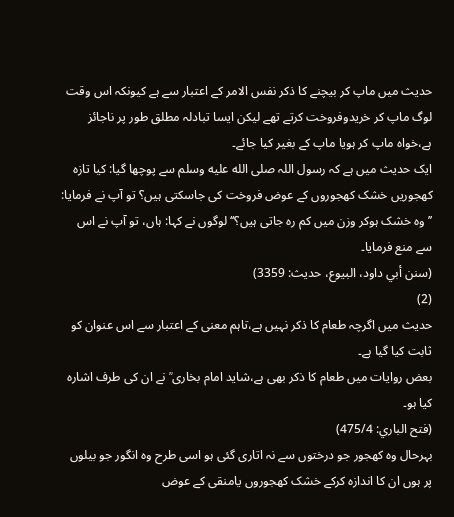حدیث میں ماپ کر بیچنے کا ذکر نفس الامر کے اعتبار سے ہے کیونکہ اس وقت لوگ ماپ کر خریدوفروخت کرتے تھے لیکن ایسا تبادلہ مطلق طور پر ناجائز ہے،خواہ ماپ کر ہویا ماپ کے بغیر کیا جائے۔
ایک حدیث میں ہے کہ رسول اللہ صلى الله عليه وسلم سے پوچھا گیا: کیا تازہ کھجوریں خشک کھجوروں کے عوض فروخت کی جاسکتی ہیں؟ تو آپ نے فرمایا: ’’وہ خشک ہوکر وزن میں کم رہ جاتی ہیں؟‘‘ لوگوں نے کہا: ہاں، تو آپ نے اس سے منع فرمایا۔
(سنن أبي داود، البیوع، حدیث: 3359)
(2)
حدیث میں اگرچہ طعام کا ذکر نہیں ہے،تاہم معنی کے اعتبار سے اس عنوان کو ثابت کیا گیا ہے۔
بعض روایات میں طعام کا ذکر بھی ہے،شاید امام بخاری ؒ نے ان کی طرف اشارہ کیا ہو۔
(فتح الباري: 475/4)
بہرحال وہ کھجور جو درختوں سے نہ اتاری گئی ہو اسی طرح وہ انگور جو بیلوں پر ہوں ان کا اندازہ کرکے خشک کھجوروں یامنقی کے عوض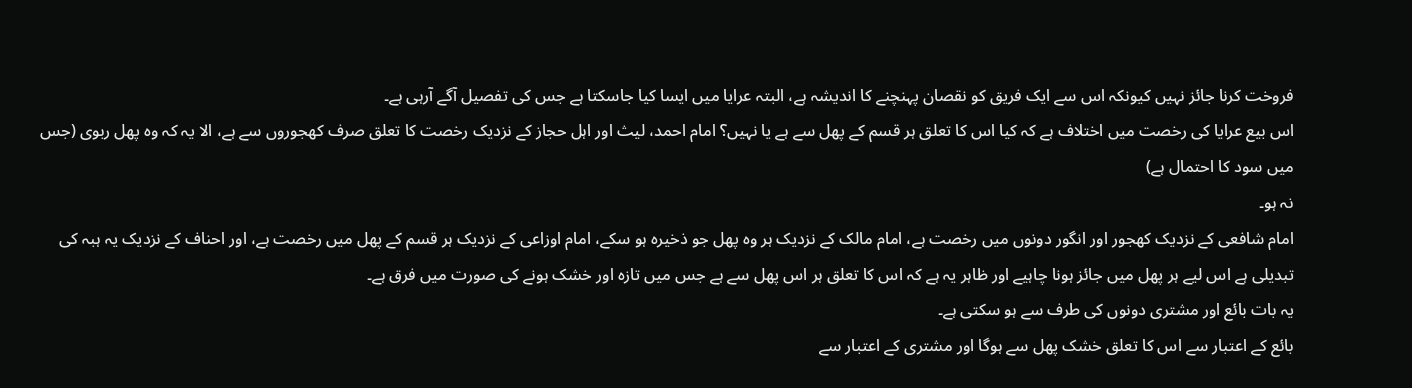فروخت کرنا جائز نہیں کیونکہ اس سے ایک فریق کو نقصان پہنچنے کا اندیشہ ہے، البتہ عرایا میں ایسا کیا جاسکتا ہے جس کی تفصیل آگے آرہی ہے۔
اس بیع عرایا کی رخصت میں اختلاف ہے کہ کیا اس کا تعلق ہر قسم کے پھل سے ہے یا نہیں؟ امام احمد، لیث اور اہل حجاز کے نزدیک رخصت کا تعلق صرف کھجوروں سے ہے، الا یہ کہ وہ پھل ربوی (جس میں سود کا احتمال ہے)
نہ ہو۔
امام شافعی کے نزدیک کھجور اور انگور دونوں میں رخصت ہے، امام مالک کے نزدیک ہر وہ پھل جو ذخیرہ ہو سکے، امام اوزاعی کے نزدیک ہر قسم کے پھل میں رخصت ہے، اور احناف کے نزدیک یہ ہبہ کی تبدیلی ہے اس لیے ہر پھل میں جائز ہونا چاہیے اور ظاہر یہ ہے کہ اس کا تعلق ہر اس پھل سے ہے جس میں تازہ اور خشک ہونے کی صورت میں فرق ہے۔
یہ بات بائع اور مشتری دونوں کی طرف سے ہو سکتی ہے۔
بائع کے اعتبار سے اس کا تعلق خشک پھل سے ہوگا اور مشتری کے اعتبار سے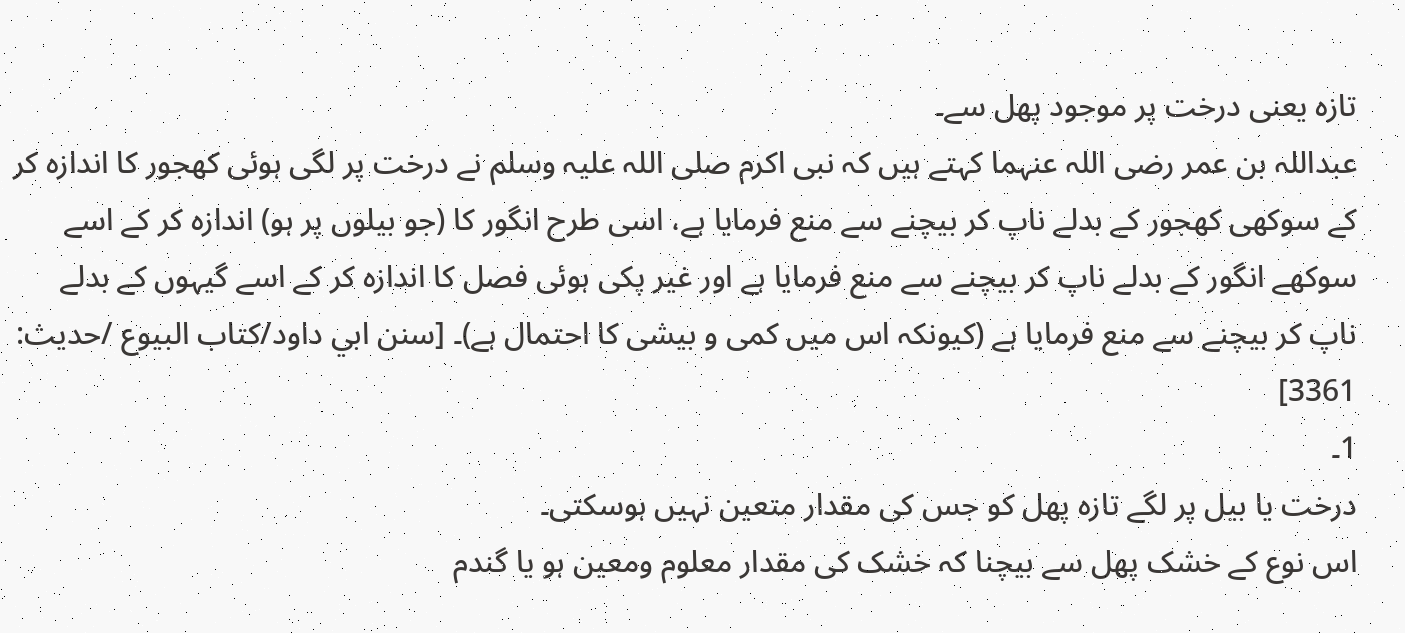تازہ یعنی درخت پر موجود پھل سے۔
عبداللہ بن عمر رضی اللہ عنہما کہتے ہیں کہ نبی اکرم صلی اللہ علیہ وسلم نے درخت پر لگی ہوئی کھجور کا اندازہ کر کے سوکھی کھجور کے بدلے ناپ کر بیچنے سے منع فرمایا ہے، اسی طرح انگور کا (جو بیلوں پر ہو) اندازہ کر کے اسے سوکھے انگور کے بدلے ناپ کر بیچنے سے منع فرمایا ہے اور غیر پکی ہوئی فصل کا اندازہ کر کے اسے گیہوں کے بدلے ناپ کر بیچنے سے منع فرمایا ہے (کیونکہ اس میں کمی و بیشی کا احتمال ہے)۔ [سنن ابي داود/كتاب البيوع /حدیث: 3361]
1۔
درخت یا بیل پر لگے تازہ پھل کو جس کی مقدار متعین نہیں ہوسکتی۔
اس نوع کے خشک پھل سے بیچنا کہ خشک کی مقدار معلوم ومعین ہو یا گندم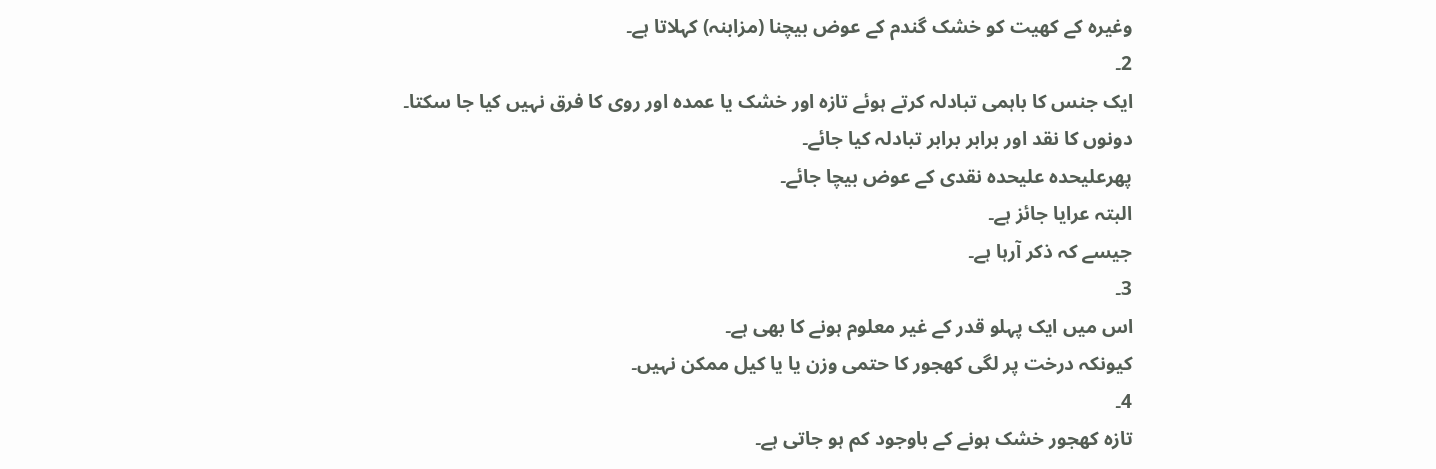وغیرہ کے کھیت کو خشک گندم کے عوض بیچنا (مزابنہ) کہلاتا ہے۔
2۔
ایک جنس کا باہمی تبادلہ کرتے ہوئے تازہ اور خشک یا عمدہ اور روی کا فرق نہیں کیا جا سکتا۔
دونوں کا نقد اور برابر برابر تبادلہ کیا جائے۔
پھرعلیحدہ علیحدہ نقدی کے عوض بیچا جائے۔
البتہ عرایا جائز ہے۔
جیسے کہ ذکر آرہا ہے۔
3۔
اس میں ایک پہلو قدر کے غیر معلوم ہونے کا بھی ہے۔
کیونکہ درخت پر لگی کھجور کا حتمی وزن یا یا کیل ممکن نہیں۔
4۔
تازہ کھجور خشک ہونے کے باوجود کم ہو جاتی ہے۔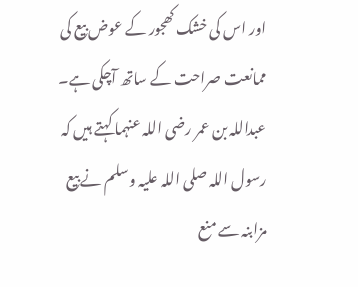اور اس کی خشک کھجور کے عوض بیع کی ممانعت صراحت کے ساتھ آچکی ہے۔
عبداللہ بن عمر رضی اللہ عنہما کہتے ہیں کہ رسول اللہ صلی اللہ علیہ وسلم نے بیع مزابنہ سے منع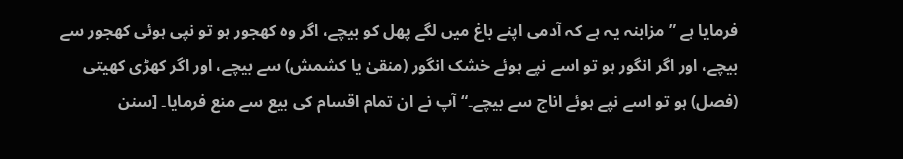فرمایا ہے ” مزابنہ یہ ہے کہ آدمی اپنے باغ میں لگے پھل کو بیچے، اگر وہ کھجور ہو تو نپی ہوئی کھجور سے بیچے، اور اگر انگور ہو تو اسے نپے ہوئے خشک انگور (منقیٰ یا کشمش) سے بیچے، اور اگر کھڑی کھیتی (فصل) ہو تو اسے نپے ہوئے اناج سے بیچے۔“ آپ نے ان تمام اقسام کی بیع سے منع فرمایا۔ [سنن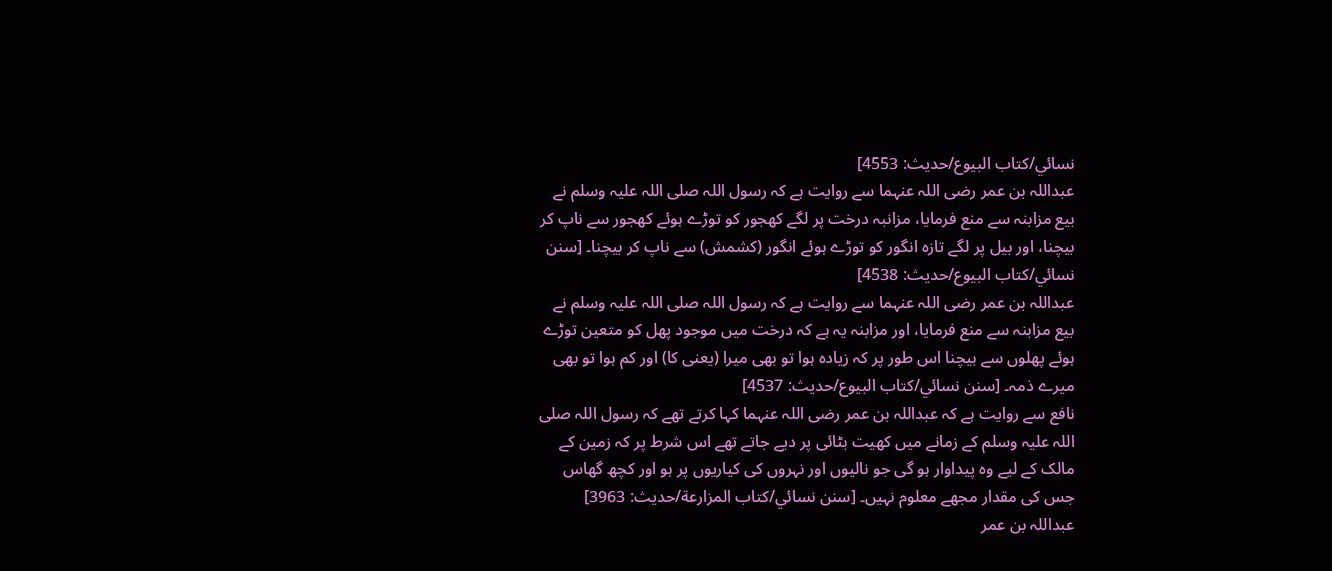نسائي/كتاب البيوع/حدیث: 4553]
عبداللہ بن عمر رضی اللہ عنہما سے روایت ہے کہ رسول اللہ صلی اللہ علیہ وسلم نے بیع مزابنہ سے منع فرمایا، مزانبہ درخت پر لگے کھجور کو توڑے ہوئے کھجور سے ناپ کر بیچنا، اور بیل پر لگے تازہ انگور کو توڑے ہوئے انگور (کشمش) سے ناپ کر بیچنا۔ [سنن نسائي/كتاب البيوع/حدیث: 4538]
عبداللہ بن عمر رضی اللہ عنہما سے روایت ہے کہ رسول اللہ صلی اللہ علیہ وسلم نے بیع مزابنہ سے منع فرمایا، اور مزابنہ یہ ہے کہ درخت میں موجود پھل کو متعین توڑے ہوئے پھلوں سے بیچنا اس طور پر کہ زیادہ ہوا تو بھی میرا (یعنی کا) اور کم ہوا تو بھی میرے ذمہ۔ [سنن نسائي/كتاب البيوع/حدیث: 4537]
نافع سے روایت ہے کہ عبداللہ بن عمر رضی اللہ عنہما کہا کرتے تھے کہ رسول اللہ صلی اللہ علیہ وسلم کے زمانے میں کھیت بٹائی پر دیے جاتے تھے اس شرط پر کہ زمین کے مالک کے لیے وہ پیداوار ہو گی جو نالیوں اور نہروں کی کیاریوں پر ہو اور کچھ گھاس جس کی مقدار مجھے معلوم نہیں۔ [سنن نسائي/كتاب المزارعة/حدیث: 3963]
عبداللہ بن عمر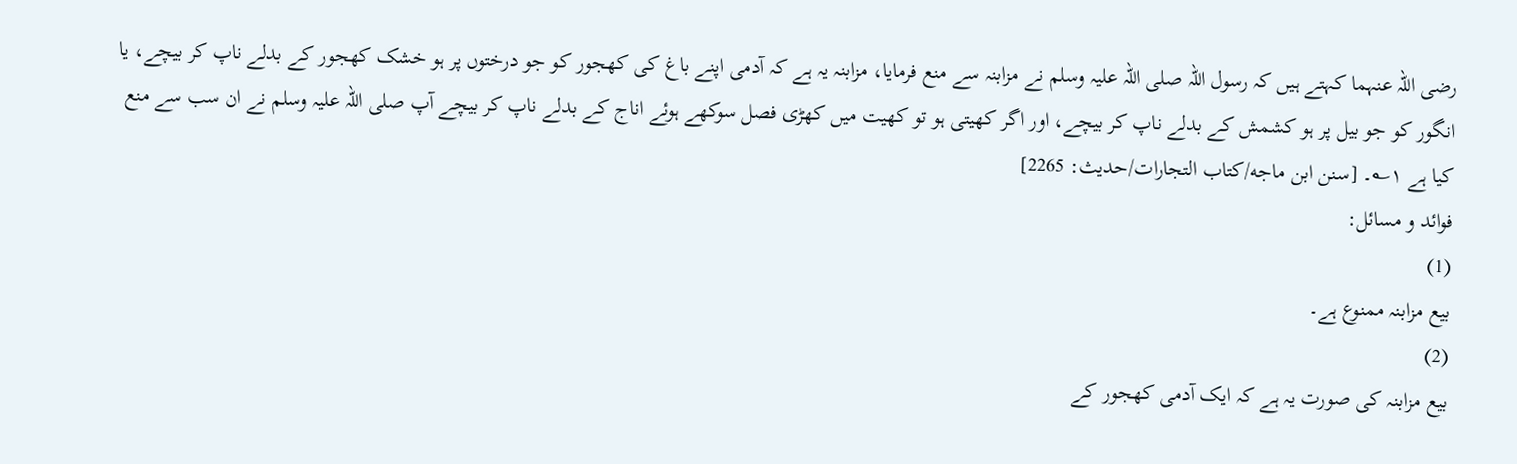رضی اللہ عنہما کہتے ہیں کہ رسول اللہ صلی اللہ علیہ وسلم نے مزابنہ سے منع فرمایا، مزابنہ یہ ہے کہ آدمی اپنے باغ کی کھجور کو جو درختوں پر ہو خشک کھجور کے بدلے ناپ کر بیچے، یا انگور کو جو بیل پر ہو کشمش کے بدلے ناپ کر بیچے، اور اگر کھیتی ہو تو کھیت میں کھڑی فصل سوکھے ہوئے اناج کے بدلے ناپ کر بیچے آپ صلی اللہ علیہ وسلم نے ان سب سے منع کیا ہے ۱؎۔ [سنن ابن ماجه/كتاب التجارات/حدیث: 2265]
فوائد و مسائل:
(1)
بیع مزابنہ ممنوع ہے۔
(2)
بیع مزابنہ کی صورت یہ ہے کہ ایک آدمی کھجور کے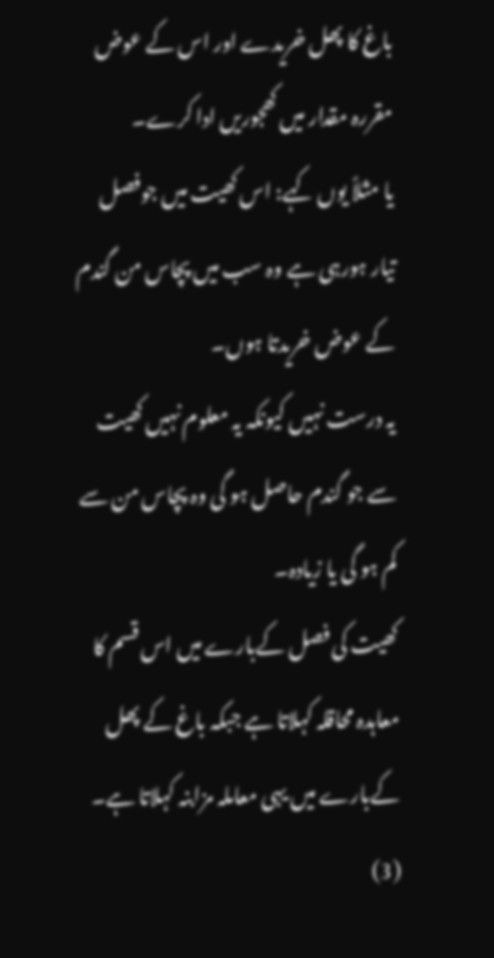باغ کا پھل خریدے اور اس کے عوض مقررہ مقدار میں کھجوریں ادا کرے۔
یا مثلاً یوں کہے: اس کھیت میں جوفصل تیار ہورہی ہے وہ سب میں پچاس من گندم کے عوض خریدتا ہوں۔
یہ درست نہیں کیونکہ یہ معلوم نہیں کھیت سے جو گندم حاصل ہو گی وہ پچاس من سے کم ہو گی یا زیادہ۔
کھیت کی فصل کےبارے میں اس قسم کا معاہدہ محاقلہ کہلاتا ہے جبکہ باغ کے پھل کےبارے میں یہی معاملہ مزابنہ کہلاتا ہے۔
(3)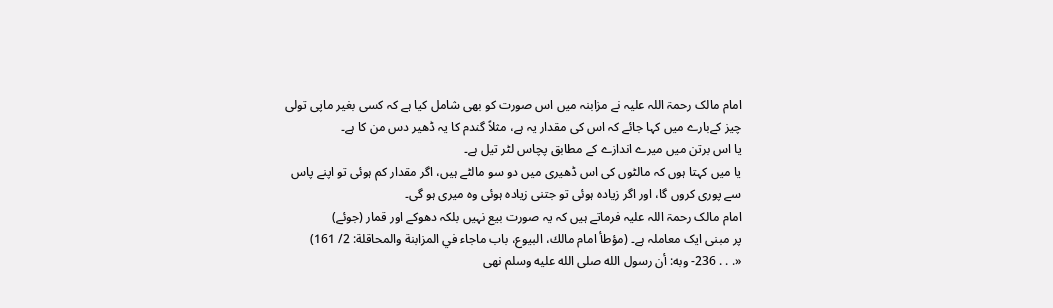امام مالک رحمۃ اللہ علیہ نے مزابنہ میں اس صورت کو بھی شامل کیا ہے کہ کسی بغیر ماپی تولی چیز کےبارے میں کہا جائے کہ اس کی مقدار یہ ہے، مثلاً گندم کا یہ ڈھیر دس من کا ہے۔
یا اس برتن میں میرے اندازے کے مطابق پچاس لٹر تیل ہے۔
یا میں کہتا ہوں کہ مالٹوں کی اس ڈھیری میں دو سو مالٹے ہیں، اگر مقدار کم ہوئی تو اپنے پاس سے پوری کروں گا، اور اگر زیادہ ہوئی تو جتنی زیادہ ہوئی وہ میری ہو گی۔
امام مالک رحمۃ اللہ علیہ فرماتے ہیں کہ یہ صورت بیع نہیں بلکہ دھوکے اور قمار (جوئے)
پر مبنی ایک معاملہ ہے۔ (مؤطأ امام مالك، البیوع، باب ماجاء في المزابنة والمحاقلة: 2/ 161)
«. . . 236- وبه: أن رسول الله صلى الله عليه وسلم نهى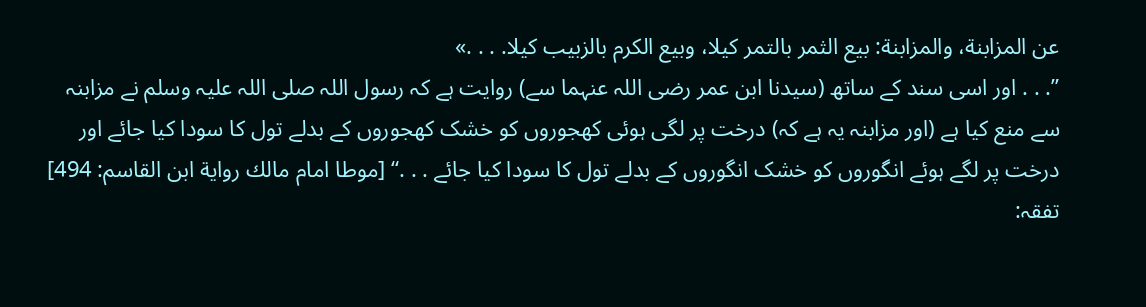عن المزابنة، والمزابنة: بيع الثمر بالتمر كيلا، وبيع الكرم بالزبيب كيلا. . . .»
”. . . اور اسی سند کے ساتھ (سیدنا ابن عمر رضی اللہ عنہما سے) روایت ہے کہ رسول اللہ صلی اللہ علیہ وسلم نے مزابنہ سے منع کیا ہے (اور مزابنہ یہ ہے کہ) درخت پر لگی ہوئی کھجوروں کو خشک کھجوروں کے بدلے تول کا سودا کیا جائے اور درخت پر لگے ہوئے انگوروں کو خشک انگوروں کے بدلے تول کا سودا کیا جائے . . .“ [موطا امام مالك رواية ابن القاسم: 494]
تفقہ: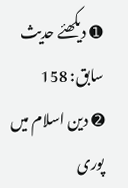➊ دیکھئے حدیث سابق: 158
➋ دین اسلام میں پوری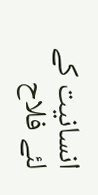انسانیت کے لئے فلاح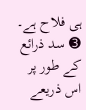ہی فلاح ہے۔
➌ سد ذرائع کے طور پر اس ذریعے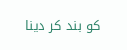کو بند کر دینا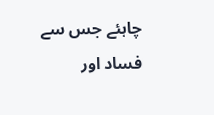چاہئے جس سے فساد اور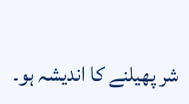شر پھیلنے کا اندیشہ ہو۔